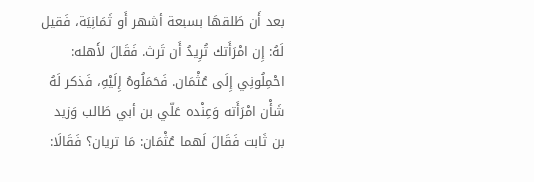بعد أَن طَلقهَا بسبعة أشهر أَو ثَمَانِيَة، فَقيل لَهُ: إِن امْرَأَتك تُرِيدُ أَن تَرث. فَقَالَ لأَهله: احْمِلُونِي إِلَى عُثْمَان. فَحَمَلُوهُ إِلَيْهِ، فَذكر لَهُ شَأْن امْرَأَته وَعِنْده عَلّي بن أبي طَالب وَزيد بن ثَابت فَقَالَ لَهما عُثْمَان: مَا تريان؟ فَقَالَا: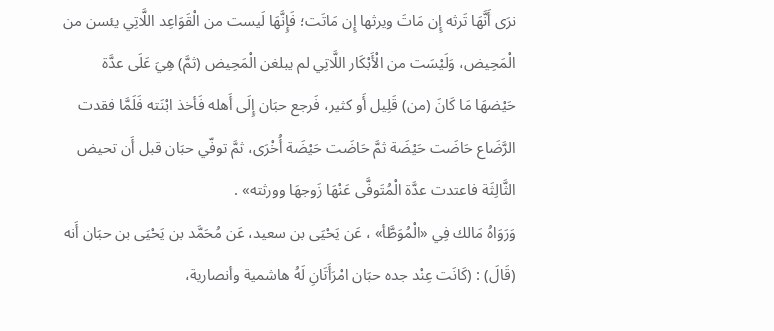نرَى أَنَّهَا تَرثه إِن مَاتَ ويرثها إِن مَاتَت؛ فَإِنَّهَا لَيست من الْقَوَاعِد اللَّاتِي يئسن من الْمَحِيض، وَلَيْسَت من الْأَبْكَار اللَّاتِي لم يبلغن الْمَحِيض (ثمَّ) هِيَ عَلَى عدَّة حَيْضهَا مَا كَانَ (من) قَلِيل أَو كثير، فَرجع حبَان إِلَى أَهله فَأخذ ابْنَته فَلَمَّا فقدت الرَّضَاع حَاضَت حَيْضَة ثمَّ حَاضَت حَيْضَة أُخْرَى، ثمَّ توفّي حبَان قبل أَن تحيض الثَّالِثَة فاعتدت عدَّة الْمُتَوفَّى عَنْهَا زَوجهَا وورثته» .
وَرَوَاهُ مَالك فِي «الْمُوَطَّأ» ، عَن يَحْيَى بن سعيد، عَن مُحَمَّد بن يَحْيَى بن حبَان أَنه (قَالَ) : (كَانَت عِنْد جده حبَان امْرَأَتَانِ لَهُ هاشمية وأنصارية،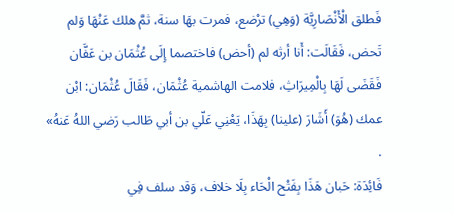فَطلق الْأَنْصَارِيَّة (وَهِي) ترْضع، فمرت بهَا سنة، ثمَّ هلك عَنْهَا وَلم تَحض، فَقَالَت: أَنا أرثه لم (أحض) فاختصما إِلَى عُثْمَان بن عَفَّان فَقَضَى لَهَا بِالْمِيرَاثِ، فلامت الهاشمية عُثْمَان، فَقَالَ عُثْمَان: ابْن عمك (هُوَ) أَشَارَ (علينا) بِهَذَا، يَعْنِي عَلّي بن أبي طَالب رَضي اللهُ عَنهُ» .
فَائِدَة: حَبان هَذَا بِفَتْح الْحَاء بِلَا خلاف، وَقد سلف فِي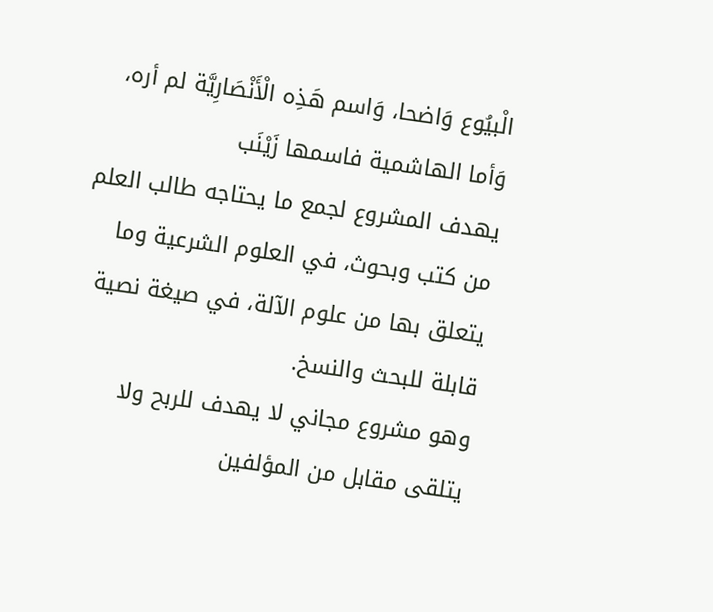الْبيُوع وَاضحا، وَاسم هَذِه الْأَنْصَارِيَّة لم أره، وَأما الهاشمية فاسمها زَيْنَب
يهدف المشروع لجمع ما يحتاجه طالب العلم من كتب وبحوث، في العلوم الشرعية وما يتعلق بها من علوم الآلة، في صيغة نصية قابلة للبحث والنسخ.
وهو مشروع مجاني لا يهدف للربح ولا يتلقى مقابل من المؤلفين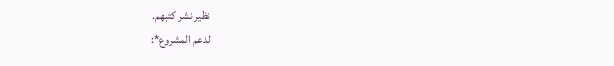نظير نشر كتبهم.
لدعم المشروع*: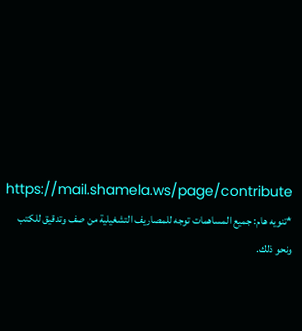https://mail.shamela.ws/page/contribute
*تنويه هام: جميع المساهمات توجه للمصاريف التشغيلية من صف وتدقيق للكتب ونحو ذلك.